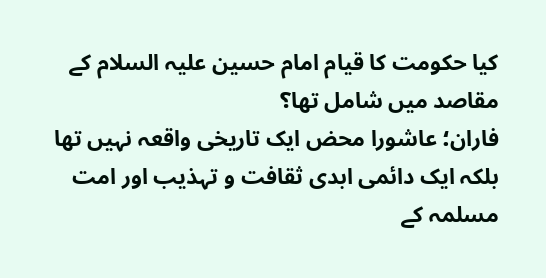کیا حکومت کا قیام امام حسین علیہ السلام کے مقاصد میں شامل تھا؟
فاران؛ عاشورا محض ایک تاریخی واقعہ نہیں تھا بلکہ ایک دائمی ابدی ثقافت و تہذیب اور امت مسلمہ کے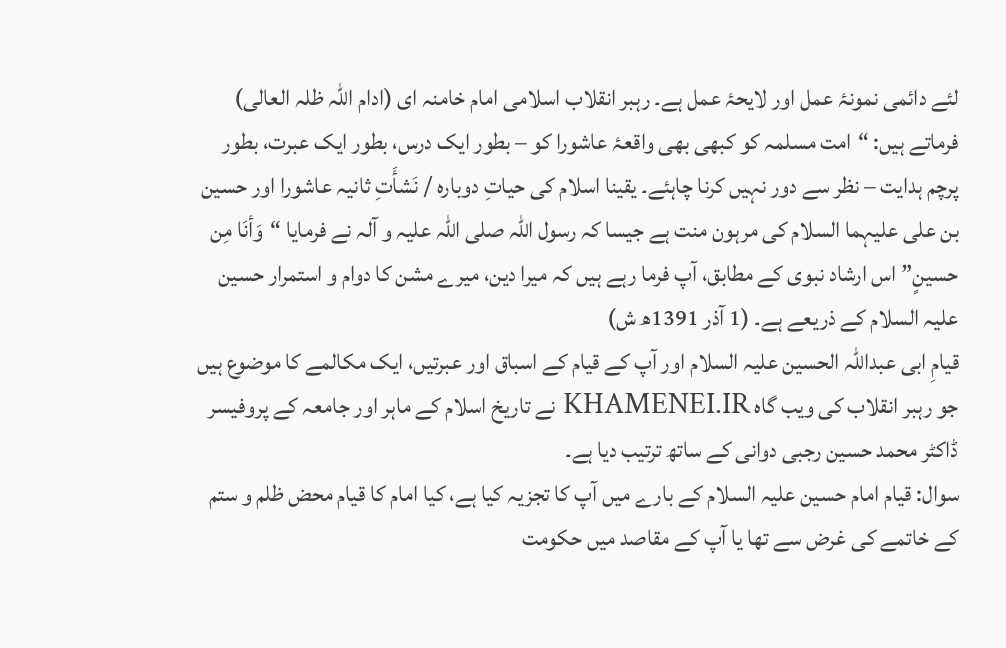لئے دائمی نمونۂ عمل اور لایحۂ عمل ہے۔ رہبر انقلاب اسلامی امام خامنہ ای (ادام اللہ ظلہ العالی) فرماتے ہیں: “امت مسلمہ کو کبھی بھی واقعۂ عاشورا کو – بطور ایک درس، بطور ایک عبرت، بطور پرچم ہدایت – نظر سے دور نہیں کرنا چاہئے۔ یقینا اسلام کی حیاتِ دوبارہ / نَشأَتِ ثانیہ عاشورا اور حسین بن علی علیہما السلام کی مرہون منت ہے جیسا کہ رسول اللہ صلی اللہ علیہ و آلہ نے فرمایا “وَأنَا مِن حسينٍ” اس ارشاد نبوی کے مطابق، آپ فرما رہے ہیں کہ میرا دین، میرے مشن کا دوام و استمرار حسین علیہ السلام کے ذریعے ہے۔ (1 آذر 1391ھ ش)
قیامِ ابی عبداللہ الحسین علیہ السلام اور آپ کے قیام کے اسباق اور عبرتیں، ایک مکالمے کا موضوع ہیں جو رہبر انقلاب کی ویب گاہ KHAMENEI.IR نے تاریخ اسلام کے ماہر اور جامعہ کے پروفیسر ڈاکٹر محمد حسین رجبی دوانی کے ساتھ ترتیب دیا ہے۔
سوال: قیام امام حسین علیہ السلام کے بارے میں آپ کا تجزیہ کیا ہے، کیا امام کا قیام محض ظلم و ستم کے خاتمے کی غرض سے تھا یا آپ کے مقاصد میں حکومت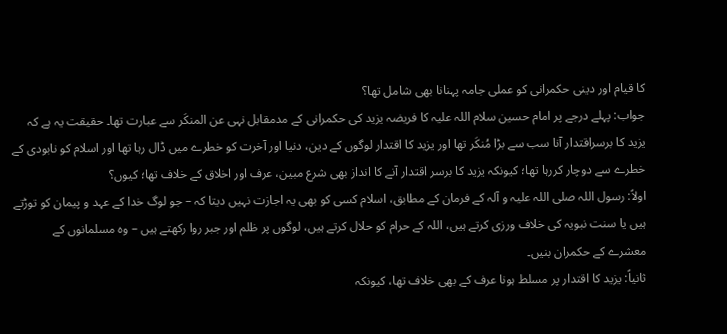کا قیام اور دینی حکمرانی کو عملی جامہ پہنانا بھی شامل تھا؟
جواب: پہلے درجے پر امام حسین سلام اللہ علیہ کا فریضہ یزید کی حکمرانی کے مدمقابل نہی عن المنکَر سے عبارت تھا۔ حقیقت یہ ہے کہ یزید کا برسراقتدار آنا سب سے بڑا مُنکَر تھا اور یزید کا اقتدار لوگوں کے دین، دنیا اور آخرت کو خطرے میں ڈال رہا تھا اور اسلام کو نابودی کے خطرے سے دوچار کررہا تھا؛ کیونکہ یزید کا برسر اقتدار آنے کا انداز بھی شرع مبین، عرف اور اخلاق کے خلاف تھا؛ کیوں؟
اولاً: رسول اللہ صلی اللہ علیہ و آلہ کے فرمان کے مطابق، اسلام کسی کو بھی یہ اجازت نہيں دیتا کہ – جو لوگ خدا کے عہد و پیمان کو توڑتے ہیں یا سنت نبویہ کی خلاف ورزی کرتے ہیں، اللہ کے حرام کو حلال کرتے ہیں، لوگوں پر ظلم اور جبر روا رکھتے ہیں – وہ مسلمانوں کے معشرے کے حکمران بنیں۔
ثانیاً: یزید کا اقتدار پر مسلط ہونا عرف کے بھی خلاف تھا، کیونکہ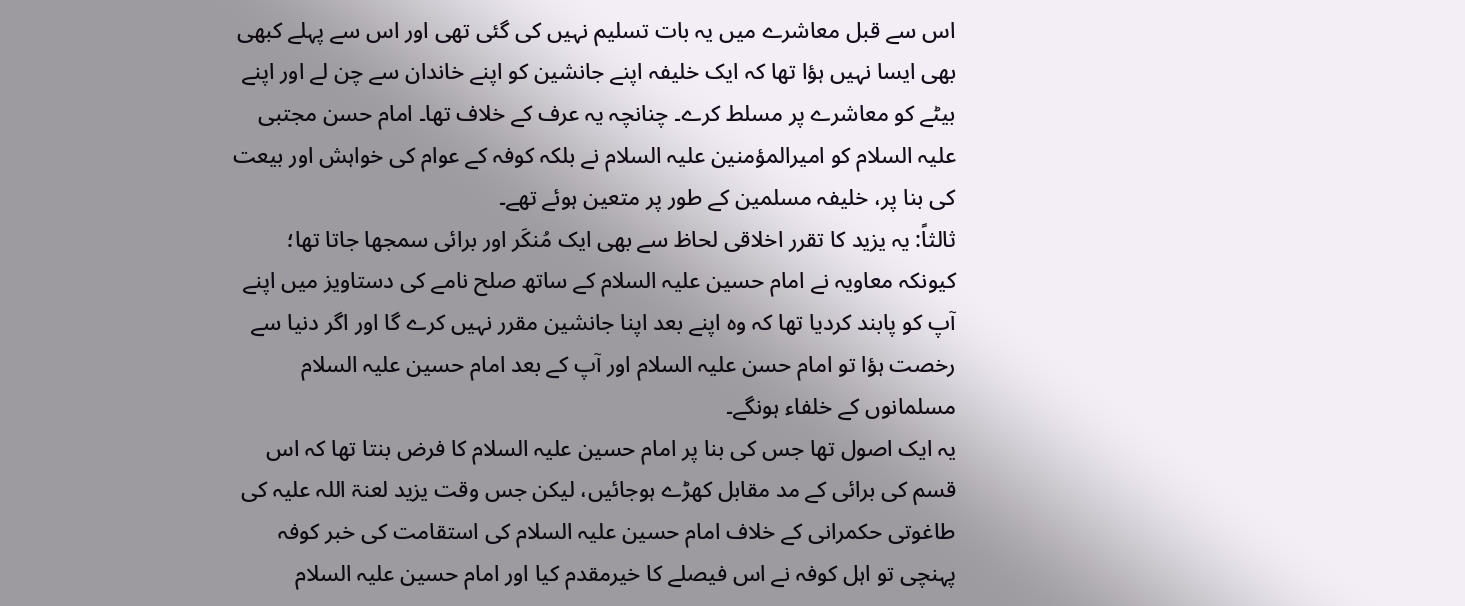اس سے قبل معاشرے میں یہ بات تسلیم نہیں کی گئی تھی اور اس سے پہلے کبھی بھی ایسا نہیں ہؤا تھا کہ ایک خلیفہ اپنے جانشین کو اپنے خاندان سے چن لے اور اپنے بیٹے کو معاشرے پر مسلط کرے۔ چنانچہ یہ عرف کے خلاف تھا۔ امام حسن مجتبی علیہ السلام کو امیرالمؤمنین علیہ السلام نے بلکہ کوفہ کے عوام کی خواہش اور بیعت کی بنا پر، خلیفہ مسلمین کے طور پر متعین ہوئے تھے۔
ثالثاً: یہ یزید کا تقرر اخلاقی لحاظ سے بھی ایک مُنکَر اور برائی سمجھا جاتا تھا؛ کیونکہ معاویہ نے امام حسین علیہ السلام کے ساتھ صلح نامے کی دستاویز میں اپنے آپ کو پابند کردیا تھا کہ وہ اپنے بعد اپنا جانشین مقرر نہیں کرے گا اور اگر دنیا سے رخصت ہؤا تو امام حسن علیہ السلام اور آپ کے بعد امام حسین علیہ السلام مسلمانوں کے خلفاء ہونگے۔
یہ ایک اصول تھا جس کی بنا پر امام حسین علیہ السلام کا فرض بنتا تھا کہ اس قسم کی برائی کے مد مقابل کھڑے ہوجائیں، لیکن جس وقت یزید لعنۃ اللہ علیہ کی طاغوتی حکمرانی کے خلاف امام حسین علیہ السلام کی استقامت کی خبر کوفہ پہنچی تو اہل کوفہ نے اس فیصلے کا خیرمقدم کیا اور امام حسین علیہ السلام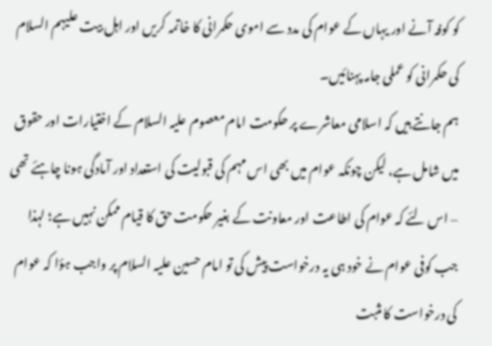کو کوفہ آنے اور یہاں کے عوام کی مدد سے اموی حکمرانی کا خاتمہ کریں اور اہل بیت علیہم السلام کی حکمرانی کو عملی جامہ پہنائیں۔
ہم جانتے ہیں کہ اسلامی معاشرے پر حکومت امام معصوم علیہ السلام کے اختیارات اور حقوق میں شامل ہے، لیکن چونکہ عوام میں بھی اس مہم کی قبولیت کی استعداد اور آمادگی ہونا چاہئے تھی – اس لئے کہ عوام کی اطاعت اور معاونت کے بغیر حکومت حق کا قیام ممکن نہيں ہے؛ لہذا جب کوفی عوام نے خود ہی یہ درخواست پیش کی تو امام حسین علیہ السلام پر واجب ہؤا کہ عوام کی درخواست کا مثبت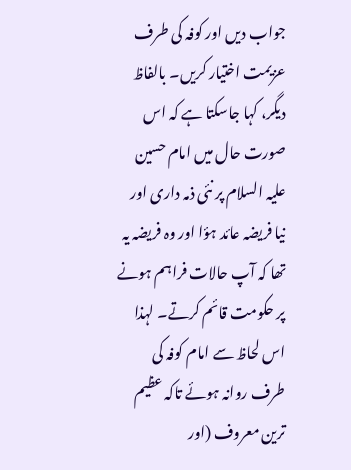جواب دیں اور کوفہ کی طرف عزیمت اختیار کریں۔ بالفاظ دیگر، کہا جاسکتا ہے کہ اس صورت حال میں امام حسین علیہ السلام پر نئی ذمہ داری اور نیا فریضہ عائد ہؤا اور وہ فریضہ یہ تھا کہ آپ حالات فراہم ہونے پر حکومت قائم کرتے۔ لہذا اس لحاظ سے امام کوفہ کی طرف روانہ ہوئے تاکہ عظیم ترین معروف (اور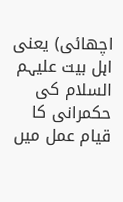اچھائی) یعنی اہل بیت علیہم السلام کی حکمرانی کا قیام عمل میں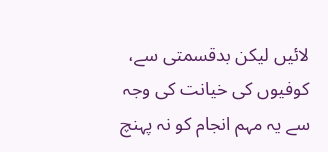لائیں لیکن بدقسمتی سے، کوفیوں کی خیانت کی وجہ سے یہ مہم انجام کو نہ پہنچ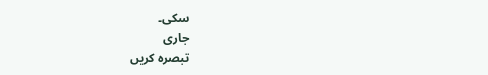سکی۔
جاری
تبصرہ کریں